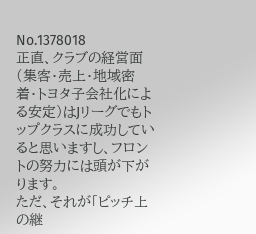No.1378018
正直、クラブの経営面(集客・売上・地域密着・トヨタ子会社化による安定)はJリーグでもトップクラスに成功していると思いますし、フロントの努力には頭が下がります。
ただ、それが「ピッチ上の継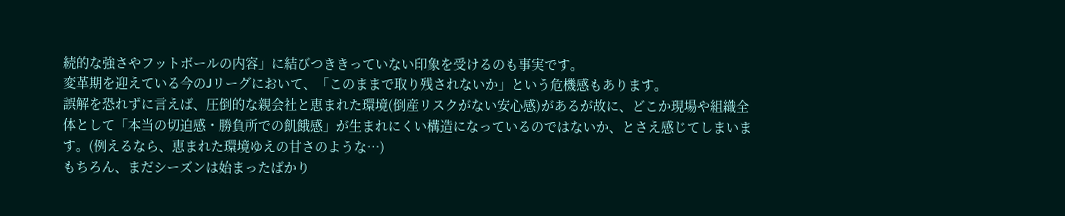続的な強さやフットボールの内容」に結びつききっていない印象を受けるのも事実です。
変革期を迎えている今のJリーグにおいて、「このままで取り残されないか」という危機感もあります。
誤解を恐れずに言えば、圧倒的な親会社と恵まれた環境(倒産リスクがない安心感)があるが故に、どこか現場や組織全体として「本当の切迫感・勝負所での飢餓感」が生まれにくい構造になっているのではないか、とさえ感じてしまいます。(例えるなら、恵まれた環境ゆえの甘さのような…)
もちろん、まだシーズンは始まったばかり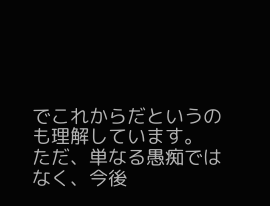でこれからだというのも理解しています。
ただ、単なる愚痴ではなく、今後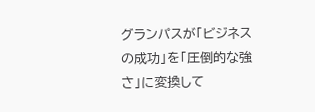グランパスが「ビジネスの成功」を「圧倒的な強さ」に変換して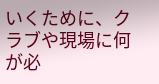いくために、クラブや現場に何が必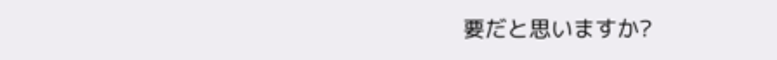要だと思いますか?